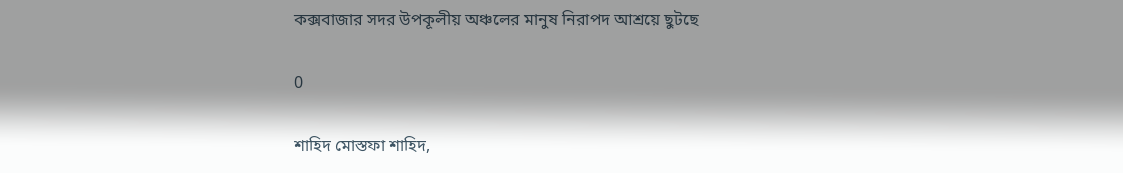কক্সবাজার সদর উপকূলীয় অঞ্চলের মানুষ নিরাপদ আশ্রয়ে ছুটছে

0

শাহিদ মোস্তফা শাহিদ,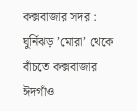কক্সবাজার সদর :  ঘুর্নিঝড় ’মোরা’ থেকে বাঁচতে কক্সবাজার ঈদগাঁও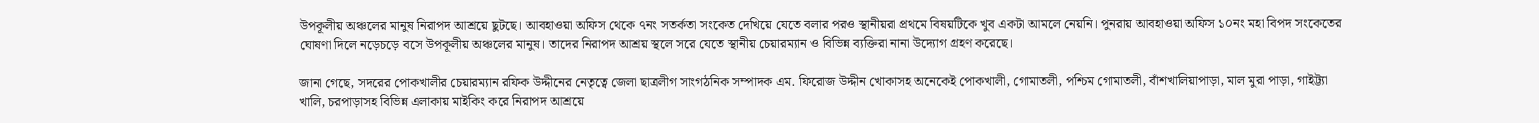উপকূলীয় অঞ্চলের মানুষ নিরাপদ আশ্রয়ে ছুটছে। আবহাওয়া অফিস থেকে ৭নং সতর্কতা সংকেত দেখিয়ে যেতে বলার পরও স্থানীয়রা প্রথমে বিষয়টিকে খুব একটা আমলে নেয়নি। পুনরায় আবহাওয়া অফিস ১০নং মহা বিপদ সংকেতের ঘোষণা দিলে নড়েচড়ে বসে উপকূলীয় অঞ্চলের মানুষ। তাদের নিরাপদ আশ্রয় স্থলে সরে যেতে স্থানীয় চেয়ারম্যান ও বিভিন্ন ব্যক্তিরা নানা উদ্যোগ গ্রহণ করেছে।

জানা গেছে, সদরের পোকখালীর চেয়ারম্যান রফিক উদ্দীনের নেতৃত্বে জেলা ছাত্রলীগ সাংগঠনিক সম্পাদক এম. ফিরোজ উদ্দীন খোকাসহ অনেকেই পোকখালী, গোমাতলী, পশ্চিম গোমাতলী, বাঁশখালিয়াপাড়া, মাল মুরা পাড়া, গাইট্ট্যা খালি, চরপাড়াসহ বিভিন্ন এলাকায় মাইকিং করে নিরাপদ আশ্রয়ে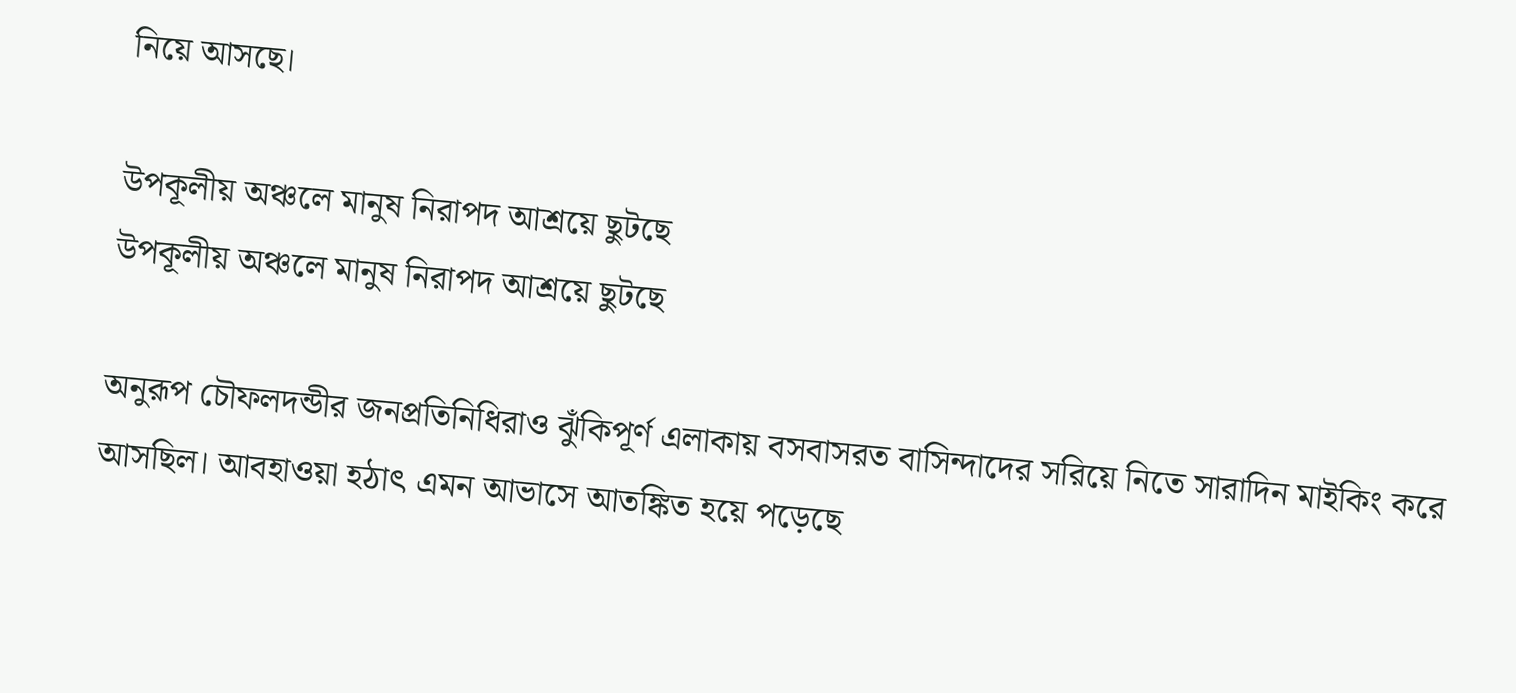নিয়ে আসছে।

উপকূলীয় অঞ্চলে মানুষ নিরাপদ আশ্রয়ে ছুটছে
উপকূলীয় অঞ্চলে মানুষ নিরাপদ আশ্রয়ে ছুটছে

অনুরূপ চৌফলদন্ডীর জনপ্রতিনিধিরাও ঝুঁকিপূর্ণ এলাকায় বসবাসরত বাসিন্দাদের সরিয়ে নিতে সারাদিন মাইকিং করে আসছিল। আবহাওয়া হঠাৎ এমন আভাসে আতঙ্কিত হয়ে পড়েছে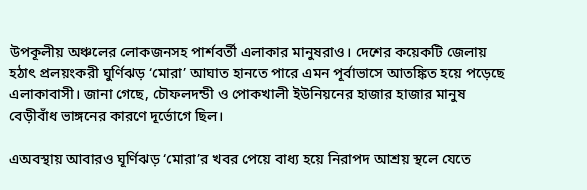উপকূলীয় অঞ্চলের লোকজনসহ পার্শবর্তী এলাকার মানুষরাও। দেশের কয়েকটি জেলায় হঠাৎ প্রলয়ংকরী ঘুর্ণিঝড় ‘মোরা’ আঘাত হানতে পারে এমন পূর্বাভাসে আতঙ্কিত হয়ে পড়েছে এলাকাবাসী। জানা গেছে, চৌফলদন্ডী ও পোকখালী ইউনিয়নের হাজার হাজার মানুষ বেড়ীবাঁধ ভাঙ্গনের কারণে দূর্ভোগে ছিল।

এঅবস্থায় আবারও ঘূর্ণিঝড় ‘মোরা’র খবর পেয়ে বাধ্য হয়ে নিরাপদ আশ্রয় স্থলে যেতে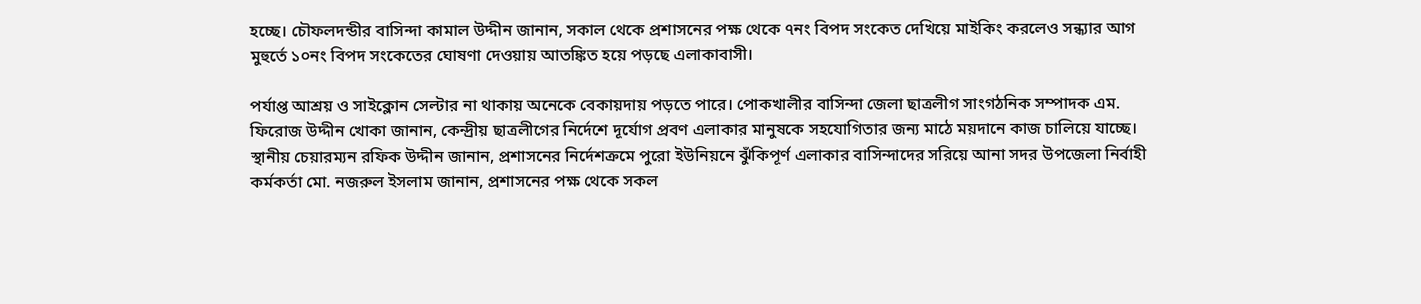হচ্ছে। চৌফলদন্ডীর বাসিন্দা কামাল উদ্দীন জানান, সকাল থেকে প্রশাসনের পক্ষ থেকে ৭নং বিপদ সংকেত দেখিয়ে মাইকিং করলেও সন্ধ্যার আগ মুহুর্তে ১০নং বিপদ সংকেতের ঘোষণা দেওয়ায় আতঙ্কিত হয়ে পড়ছে এলাকাবাসী।

পর্যাপ্ত আশ্রয় ও সাইক্লোন সেল্টার না থাকায় অনেকে বেকায়দায় পড়তে পারে। পোকখালীর বাসিন্দা জেলা ছাত্রলীগ সাংগঠনিক সম্পাদক এম. ফিরোজ উদ্দীন খোকা জানান, কেন্দ্রীয় ছাত্রলীগের নির্দেশে দূর্যোগ প্রবণ এলাকার মানুষকে সহযোগিতার জন্য মাঠে ময়দানে কাজ চালিয়ে যাচ্ছে। স্থানীয় চেয়ারম্যন রফিক উদ্দীন জানান, প্রশাসনের নির্দেশক্রমে পুরো ইউনিয়নে ঝুঁকিপূর্ণ এলাকার বাসিন্দাদের সরিয়ে আনা সদর উপজেলা নির্বাহী কর্মকর্তা মো. নজরুল ইসলাম জানান, প্রশাসনের পক্ষ থেকে সকল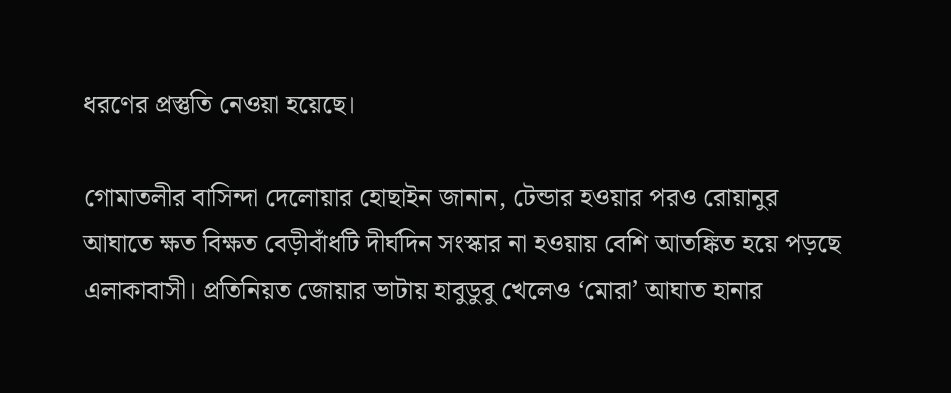ধরণের প্রস্তুতি নেওয়া হয়েছে।

গোমাতলীর বাসিন্দা দেলোয়ার হোছাইন জানান, টেন্ডার হওয়ার পরও রোয়ানুর আঘাতে ক্ষত বিক্ষত বেড়ীবাঁধটি দীর্ঘদিন সংস্কার না হওয়ায় বেশি আতঙ্কিত হয়ে পড়ছে এলাকাবাসী। প্রতিনিয়ত জোয়ার ভাটায় হাবুডুবু খেলেও ‘মোরা’ আঘাত হানার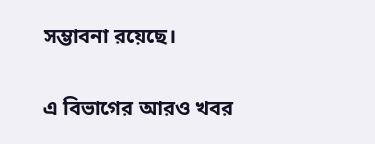সম্ভাবনা রয়েছে।

এ বিভাগের আরও খবর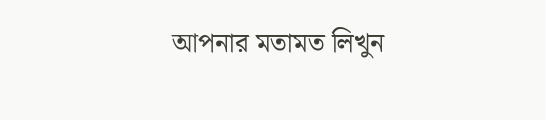আপনার মতামত লিখুন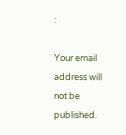:

Your email address will not be published.